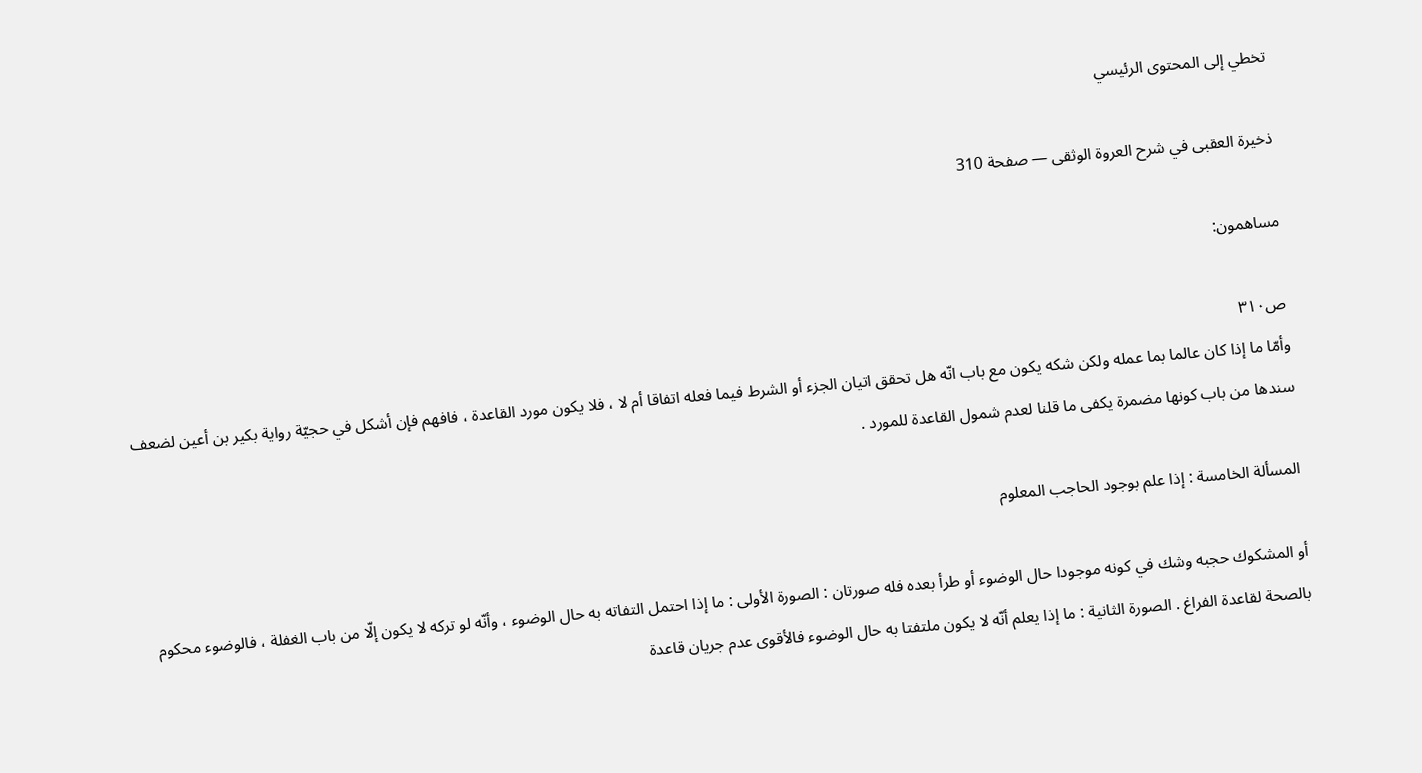تخطي إلى المحتوى الرئيسي

ذخيرة العقبى في شرح العروة الوثقى — صفحة 310

مساهمون:

ص٣١٠
وأمّا ما إذا كان عالما بما عمله ولكن شكه يكون مع باب انّه هل تحقق اتيان الجزء أو الشرط فيما فعله اتفاقا أم لا ، فلا يكون مورد القاعدة ، فافهم فإن أشكل في حجيّة رواية بكير بن أعين لضعف سندها من باب كونها مضمرة يكفى ما قلنا لعدم شمول القاعدة للمورد .

المسألة الخامسة : إذا علم بوجود الحاجب المعلوم

أو المشكوك حجبه وشك في كونه موجودا حال الوضوء أو طرأ بعده فله صورتان : الصورة الأولى : ما إذا احتمل التفاته به حال الوضوء ، وأنّه لو تركه لا يكون إلّا من باب الغفلة ، فالوضوء محكوم بالصحة لقاعدة الفراغ . الصورة الثانية : ما إذا يعلم أنّه لا يكون ملتفتا به حال الوضوء فالأقوى عدم جريان قاعدة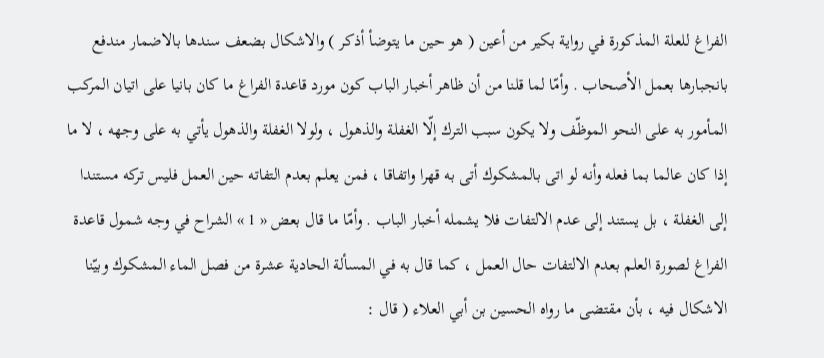الفراغ للعلة المذكورة في رواية بكير من أعين ( هو حين ما يتوضأ أذكر ) والاشكال بضعف سندها بالاضمار مندفع بانجبارها بعمل الأصحاب . وأمّا لما قلنا من أن ظاهر أخبار الباب كون مورد قاعدة الفراغ ما كان بانيا على اتيان المركب المأمور به على النحو الموظّف ولا يكون سبب الترك إلّا الغفلة والذهول ، ولولا الغفلة والذهول يأتي به على وجهه ، لا ما إذا كان عالما بما فعله وأنه لو اتى بالمشكوك أتى به قهرا واتفاقا ، فمن يعلم بعدم التفاته حين العمل فليس تركه مستندا إلى الغفلة ، بل يستند إلى عدم الالتفات فلا يشمله أخبار الباب . وأمّا ما قال بعض « 1 » الشراح في وجه شمول قاعدة الفراغ لصورة العلم بعدم الالتفات حال العمل ، كما قال به في المسألة الحادية عشرة من فصل الماء المشكوك وبيّنا الاشكال فيه ، بأن مقتضى ما رواه الحسين بن أبي العلاء ( قال :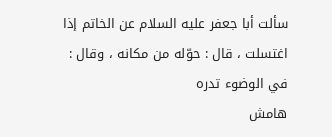سألت أبا جعفر عليه السلام عن الخاتم إذا اغتسلت ، قال : حوّله من مكانه ، وقال : في الوضوء تدره
هامش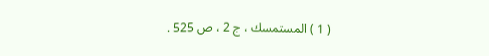( 1 ) المستمسك ، ج 2 ، ص 525 .